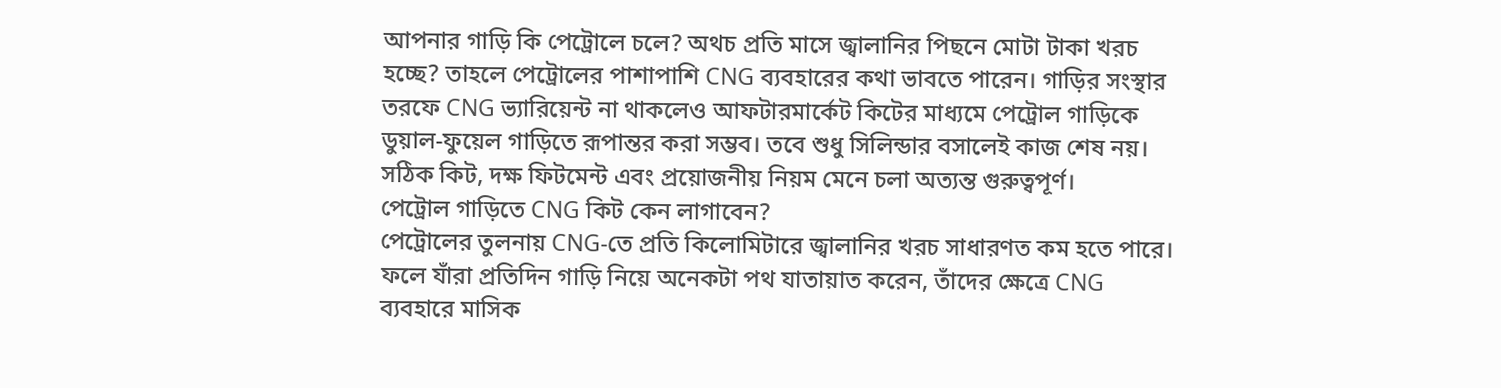আপনার গাড়ি কি পেট্রোলে চলে? অথচ প্রতি মাসে জ্বালানির পিছনে মোটা টাকা খরচ হচ্ছে? তাহলে পেট্রোলের পাশাপাশি CNG ব্যবহারের কথা ভাবতে পারেন। গাড়ির সংস্থার তরফে CNG ভ্যারিয়েন্ট না থাকলেও আফটারমার্কেট কিটের মাধ্যমে পেট্রোল গাড়িকে ডুয়াল-ফুয়েল গাড়িতে রূপান্তর করা সম্ভব। তবে শুধু সিলিন্ডার বসালেই কাজ শেষ নয়। সঠিক কিট, দক্ষ ফিটমেন্ট এবং প্রয়োজনীয় নিয়ম মেনে চলা অত্যন্ত গুরুত্বপূর্ণ।
পেট্রোল গাড়িতে CNG কিট কেন লাগাবেন?
পেট্রোলের তুলনায় CNG-তে প্রতি কিলোমিটারে জ্বালানির খরচ সাধারণত কম হতে পারে। ফলে যাঁরা প্রতিদিন গাড়ি নিয়ে অনেকটা পথ যাতায়াত করেন, তাঁদের ক্ষেত্রে CNG ব্যবহারে মাসিক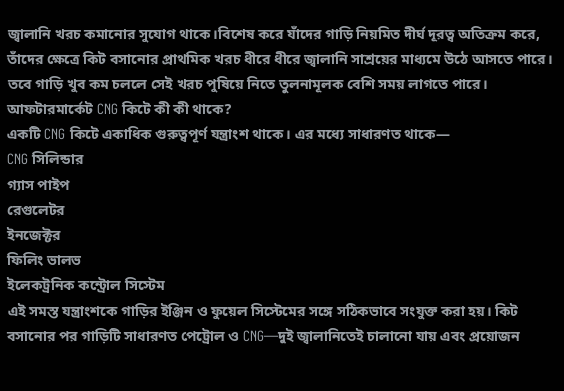জ্বালানি খরচ কমানোর সুযোগ থাকে।বিশেষ করে যাঁদের গাড়ি নিয়মিত দীর্ঘ দূরত্ব অতিক্রম করে, তাঁদের ক্ষেত্রে কিট বসানোর প্রাথমিক খরচ ধীরে ধীরে জ্বালানি সাশ্রয়ের মাধ্যমে উঠে আসতে পারে। তবে গাড়ি খুব কম চললে সেই খরচ পুষিয়ে নিতে তুলনামূলক বেশি সময় লাগতে পারে।
আফটারমার্কেট CNG কিটে কী কী থাকে?
একটি CNG কিটে একাধিক গুরুত্বপূর্ণ যন্ত্রাংশ থাকে। এর মধ্যে সাধারণত থাকে—
CNG সিলিন্ডার
গ্যাস পাইপ
রেগুলেটর
ইনজেক্টর
ফিলিং ভালভ
ইলেকট্রনিক কন্ট্রোল সিস্টেম
এই সমস্ত যন্ত্রাংশকে গাড়ির ইঞ্জিন ও ফুয়েল সিস্টেমের সঙ্গে সঠিকভাবে সংযুক্ত করা হয়। কিট বসানোর পর গাড়িটি সাধারণত পেট্রোল ও CNG—দুই জ্বালানিতেই চালানো যায় এবং প্রয়োজন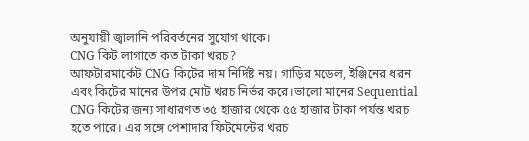অনুযায়ী জ্বালানি পরিবর্তনের সুযোগ থাকে।
CNG কিট লাগাতে কত টাকা খরচ?
আফটারমার্কেট CNG কিটের দাম নির্দিষ্ট নয়। গাড়ির মডেল, ইঞ্জিনের ধরন এবং কিটের মানের উপর মোট খরচ নির্ভর করে।ভালো মানের Sequential CNG কিটের জন্য সাধারণত ৩৫ হাজার থেকে ৫৫ হাজার টাকা পর্যন্ত খরচ হতে পারে। এর সঙ্গে পেশাদার ফিটমেন্টের খরচ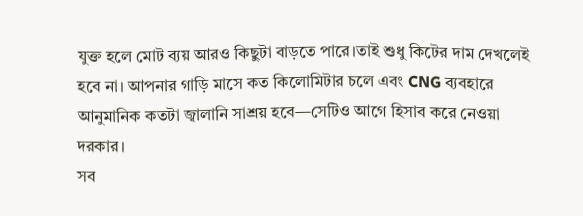যুক্ত হলে মোট ব্যয় আরও কিছুটা বাড়তে পারে।তাই শুধু কিটের দাম দেখলেই হবে না। আপনার গাড়ি মাসে কত কিলোমিটার চলে এবং CNG ব্যবহারে আনুমানিক কতটা জ্বালানি সাশ্রয় হবে—সেটিও আগে হিসাব করে নেওয়া দরকার।
সব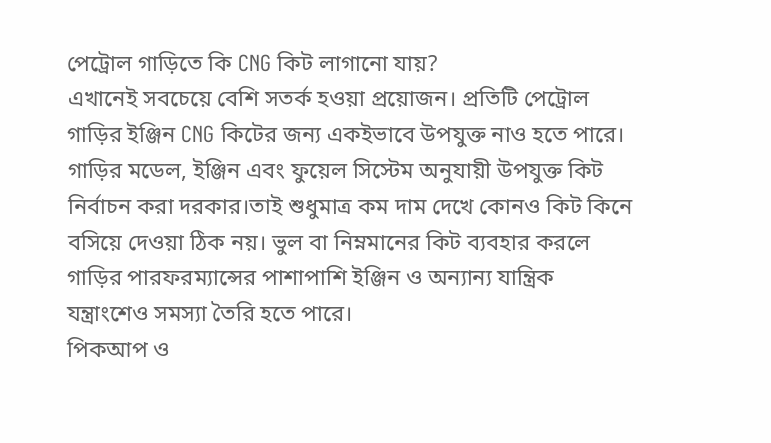পেট্রোল গাড়িতে কি CNG কিট লাগানো যায়?
এখানেই সবচেয়ে বেশি সতর্ক হওয়া প্রয়োজন। প্রতিটি পেট্রোল গাড়ির ইঞ্জিন CNG কিটের জন্য একইভাবে উপযুক্ত নাও হতে পারে। গাড়ির মডেল, ইঞ্জিন এবং ফুয়েল সিস্টেম অনুযায়ী উপযুক্ত কিট নির্বাচন করা দরকার।তাই শুধুমাত্র কম দাম দেখে কোনও কিট কিনে বসিয়ে দেওয়া ঠিক নয়। ভুল বা নিম্নমানের কিট ব্যবহার করলে গাড়ির পারফরম্যান্সের পাশাপাশি ইঞ্জিন ও অন্যান্য যান্ত্রিক যন্ত্রাংশেও সমস্যা তৈরি হতে পারে।
পিকআপ ও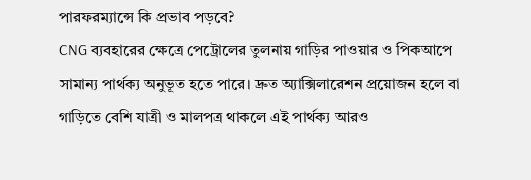পারফরম্যান্সে কি প্রভাব পড়বে?
CNG ব্যবহারের ক্ষেত্রে পেট্রোলের তুলনায় গাড়ির পাওয়ার ও পিকআপে সামান্য পার্থক্য অনুভূত হতে পারে। দ্রুত অ্যাক্সিলারেশন প্রয়োজন হলে বা গাড়িতে বেশি যাত্রী ও মালপত্র থাকলে এই পার্থক্য আরও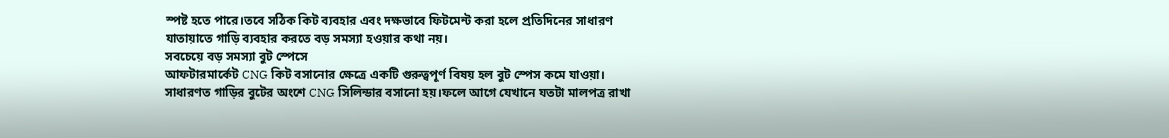স্পষ্ট হতে পারে।তবে সঠিক কিট ব্যবহার এবং দক্ষভাবে ফিটমেন্ট করা হলে প্রতিদিনের সাধারণ যাতায়াতে গাড়ি ব্যবহার করতে বড় সমস্যা হওয়ার কথা নয়।
সবচেয়ে বড় সমস্যা বুট স্পেসে
আফটারমার্কেট CNG কিট বসানোর ক্ষেত্রে একটি গুরুত্বপূর্ণ বিষয় হল বুট স্পেস কমে যাওয়া। সাধারণত গাড়ির বুটের অংশে CNG সিলিন্ডার বসানো হয়।ফলে আগে যেখানে যতটা মালপত্র রাখা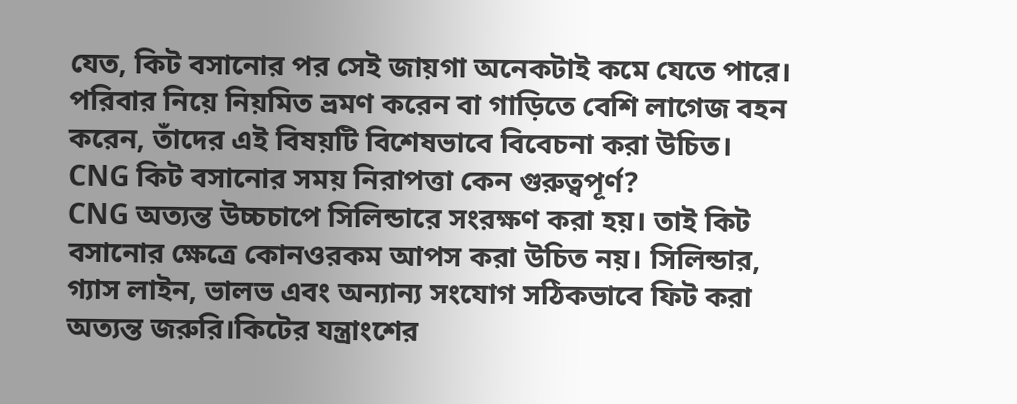যেত, কিট বসানোর পর সেই জায়গা অনেকটাই কমে যেতে পারে। পরিবার নিয়ে নিয়মিত ভ্রমণ করেন বা গাড়িতে বেশি লাগেজ বহন করেন, তাঁদের এই বিষয়টি বিশেষভাবে বিবেচনা করা উচিত।
CNG কিট বসানোর সময় নিরাপত্তা কেন গুরুত্বপূর্ণ?
CNG অত্যন্ত উচ্চচাপে সিলিন্ডারে সংরক্ষণ করা হয়। তাই কিট বসানোর ক্ষেত্রে কোনওরকম আপস করা উচিত নয়। সিলিন্ডার, গ্যাস লাইন, ভালভ এবং অন্যান্য সংযোগ সঠিকভাবে ফিট করা অত্যন্ত জরুরি।কিটের যন্ত্রাংশের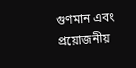গুণমান এবং প্রয়োজনীয়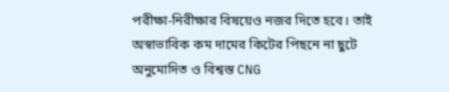পরীক্ষা-নিরীক্ষার বিষয়েও নজর দিতে হবে। তাই অস্বাভাবিক কম দামের কিটের পিছনে না ছুটে অনুমোদিত ও বিশ্বস্ত CNG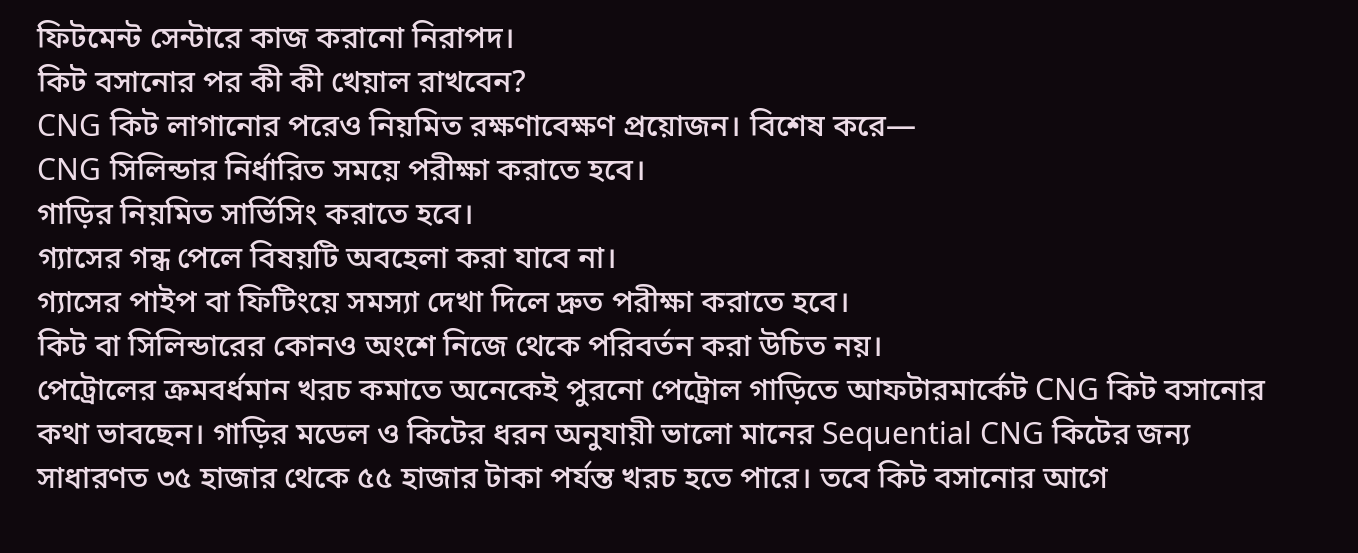ফিটমেন্ট সেন্টারে কাজ করানো নিরাপদ।
কিট বসানোর পর কী কী খেয়াল রাখবেন?
CNG কিট লাগানোর পরেও নিয়মিত রক্ষণাবেক্ষণ প্রয়োজন। বিশেষ করে—
CNG সিলিন্ডার নির্ধারিত সময়ে পরীক্ষা করাতে হবে।
গাড়ির নিয়মিত সার্ভিসিং করাতে হবে।
গ্যাসের গন্ধ পেলে বিষয়টি অবহেলা করা যাবে না।
গ্যাসের পাইপ বা ফিটিংয়ে সমস্যা দেখা দিলে দ্রুত পরীক্ষা করাতে হবে।
কিট বা সিলিন্ডারের কোনও অংশে নিজে থেকে পরিবর্তন করা উচিত নয়।
পেট্রোলের ক্রমবর্ধমান খরচ কমাতে অনেকেই পুরনো পেট্রোল গাড়িতে আফটারমার্কেট CNG কিট বসানোর কথা ভাবছেন। গাড়ির মডেল ও কিটের ধরন অনুযায়ী ভালো মানের Sequential CNG কিটের জন্য সাধারণত ৩৫ হাজার থেকে ৫৫ হাজার টাকা পর্যন্ত খরচ হতে পারে। তবে কিট বসানোর আগে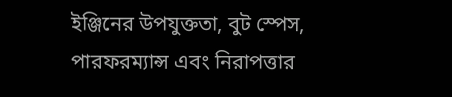ইঞ্জিনের উপযুক্ততা, বুট স্পেস, পারফরম্যান্স এবং নিরাপত্তার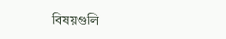বিষয়গুলি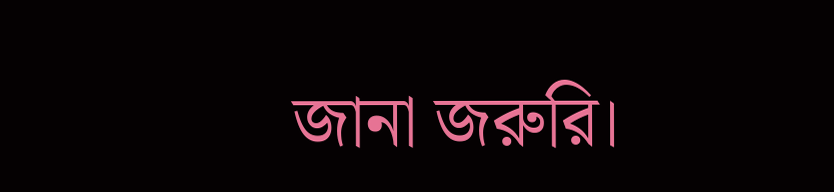জানা জরুরি।